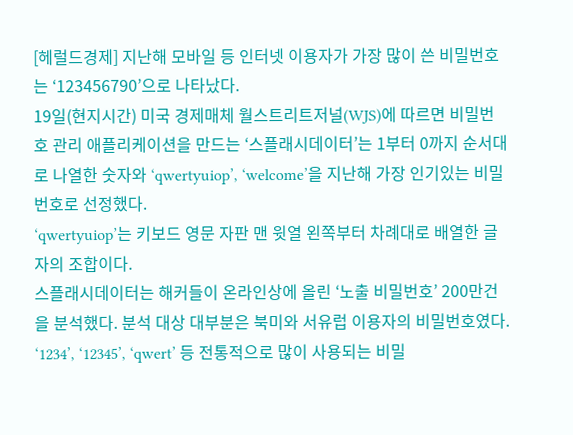[헤럴드경제] 지난해 모바일 등 인터넷 이용자가 가장 많이 쓴 비밀번호는 ‘123456790’으로 나타났다.
19일(현지시간) 미국 경제매체 월스트리트저널(WJS)에 따르면 비밀번호 관리 애플리케이션을 만드는 ‘스플래시데이터’는 1부터 0까지 순서대로 나열한 숫자와 ‘qwertyuiop’, ‘welcome’을 지난해 가장 인기있는 비밀번호로 선정했다.
‘qwertyuiop’는 키보드 영문 자판 맨 윗열 왼쪽부터 차례대로 배열한 글자의 조합이다.
스플래시데이터는 해커들이 온라인상에 올린 ‘노출 비밀번호’ 200만건을 분석했다. 분석 대상 대부분은 북미와 서유럽 이용자의 비밀번호였다.
‘1234’, ‘12345’, ‘qwert’ 등 전통적으로 많이 사용되는 비밀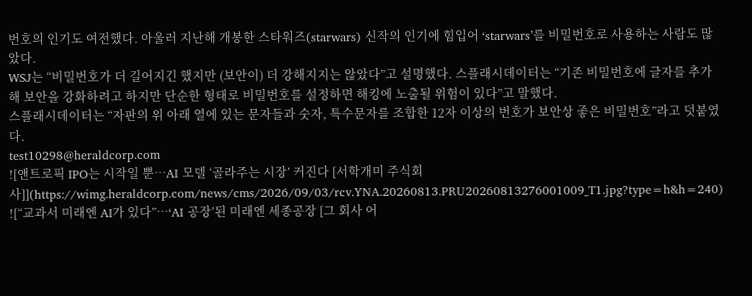번호의 인기도 여전했다. 아울러 지난해 개봉한 스타워즈(starwars) 신작의 인기에 힘입어 ‘starwars’를 비밀번호로 사용하는 사람도 많았다.
WSJ는 “비밀번호가 더 길어지긴 했지만 (보안이) 더 강해지지는 않았다”고 설명했다. 스플래시데이터는 “기존 비밀번호에 글자를 추가해 보안을 강화하려고 하지만 단순한 형태로 비밀번호를 설정하면 해킹에 노출될 위험이 있다”고 말했다.
스플래시데이터는 “자판의 위 아래 열에 있는 문자들과 숫자, 특수문자를 조합한 12자 이상의 번호가 보안상 좋은 비밀번호”라고 덧붙였다.
test10298@heraldcorp.com
![앤트로픽 IPO는 시작일 뿐…AI 모델 ‘골라주는 시장’ 커진다 [서학개미 주식회사]](https://wimg.heraldcorp.com/news/cms/2026/09/03/rcv.YNA.20260813.PRU20260813276001009_T1.jpg?type=h&h=240)
![“교과서 미래엔 AI가 있다”…‘AI 공장’된 미래엔 세종공장 [그 회사 어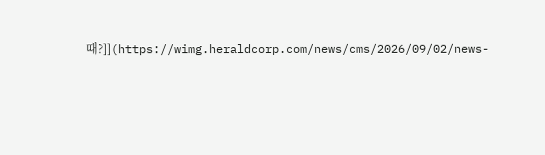때?]](https://wimg.heraldcorp.com/news/cms/2026/09/02/news-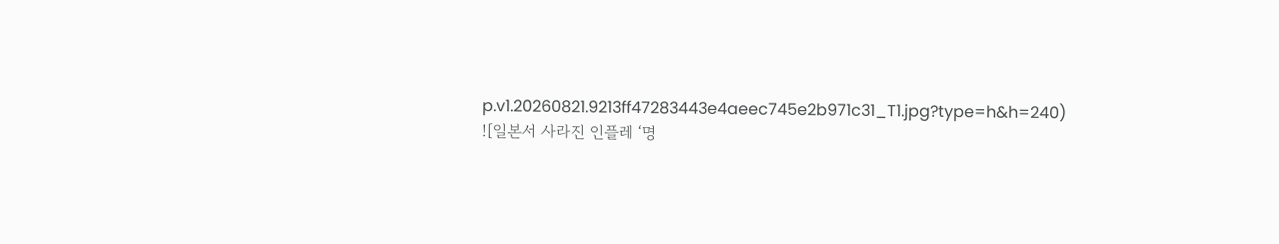p.v1.20260821.9213ff47283443e4aeec745e2b971c31_T1.jpg?type=h&h=240)
![일본서 사라진 인플레 ‘명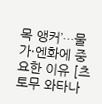목 앵커’…물가·엔화에 중요한 이유 [츠토무 와타나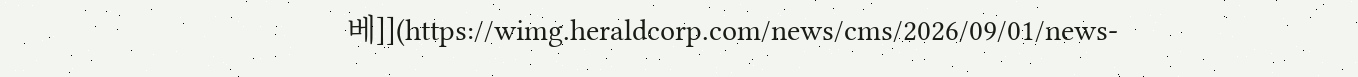베]](https://wimg.heraldcorp.com/news/cms/2026/09/01/news-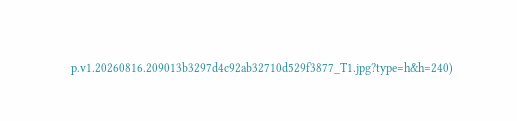p.v1.20260816.209013b3297d4c92ab32710d529f3877_T1.jpg?type=h&h=240)